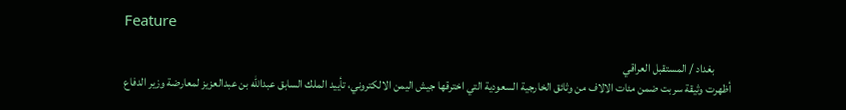Feature

       بغداد / المستقبل العراقي
أظهرت وثيقة سربت ضمن مئات الالاف من وثائق الخارجية السعودية التي اخترقها جيش اليمن الالكتروني، تأييد الملك السابق عبدالله بن عبدالعزيز لمعارضة وزير الدفاع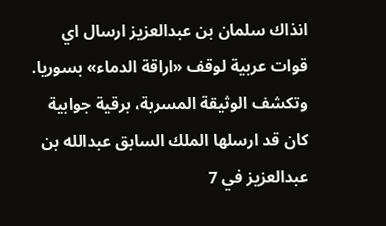انذاك سلمان بن عبدالعزيز ارسال اي قوات عربية لوقف «اراقة الدماء» بسوريا. وتكشف الوثيقة المسربة، برقية جوابية كان قد ارسلها الملك السابق عبدالله بن عبدالعزيز في 7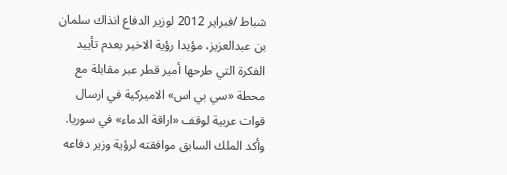شباط /فبراير 2012 لوزير الدفاع انذاك سلمان بن عبدالعزيز، مؤيدا رؤية الاخير بعدم تأييد الفكرة التي طرحها أمير قطر عبر مقابلة مع محطة «سي بي اس» الاميركية في ارسال قوات عربية لوقف «اراقة الدماء» في سوريا. وأكد الملك السابق موافقته لرؤية وزير دفاعه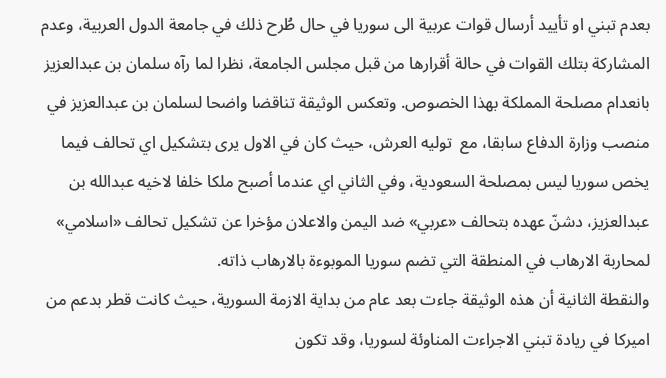بعدم تبني او تأييد أرسال قوات عربية الى سوريا في حال طُرح ذلك في جامعة الدول العربية، وعدم المشاركة بتلك القوات في حالة أقرارها من قبل مجلس الجامعة، نظرا لما رآه سلمان بن عبدالعزيز بانعدام مصلحة المملكة بهذا الخصوص. وتعكس الوثيقة تناقضا واضحا لسلمان بن عبدالعزيز في منصب وزارة الدفاع سابقا، مع  توليه العرش، حيث كان في الاول يرى بتشكيل اي تحالف فيما يخص سوريا ليس بمصلحة السعودية، وفي الثاني اي عندما أصبح ملكا خلفا لاخيه عبدالله بن عبدالعزيز، دشنّ عهده بتحالف «عربي» ضد اليمن والاعلان مؤخرا عن تشكيل تحالف «اسلامي» لمحاربة الارهاب في المنطقة التي تضم سوريا الموبوءة بالارهاب ذاته.
والنقطة الثانية أن هذه الوثيقة جاءت بعد عام من بداية الازمة السورية، حيث كانت قطر بدعم من اميركا في ريادة تبني الاجراءت المناوئة لسوريا، وقد تكون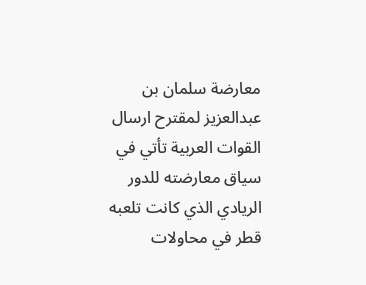معارضة سلمان بن عبدالعزيز لمقترح ارسال القوات العربية تأتي في سياق معارضته للدور الريادي الذي كانت تلعبه قطر في محاولات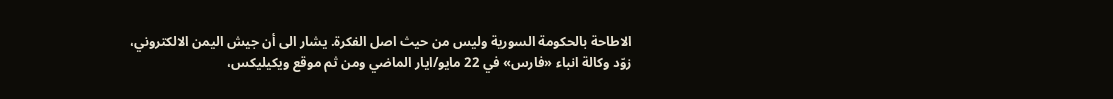الاطاحة بالحكومة السورية وليس من حيث اصل الفكرة. يشار الى أن جيش اليمن الالكتروني، زوّد وكالة انباء «فارس» في 22 مايو/ايار الماضي ومن ثم موقع ويكيليكس،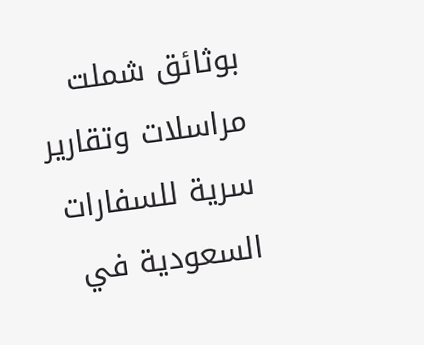بوثائق شملت مراسلات وتقارير سرية للسفارات السعودية في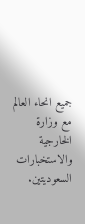جميع انحاء العالم مع وزارة الخارجية والاستخبارات السعوديتين.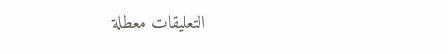التعليقات معطلة